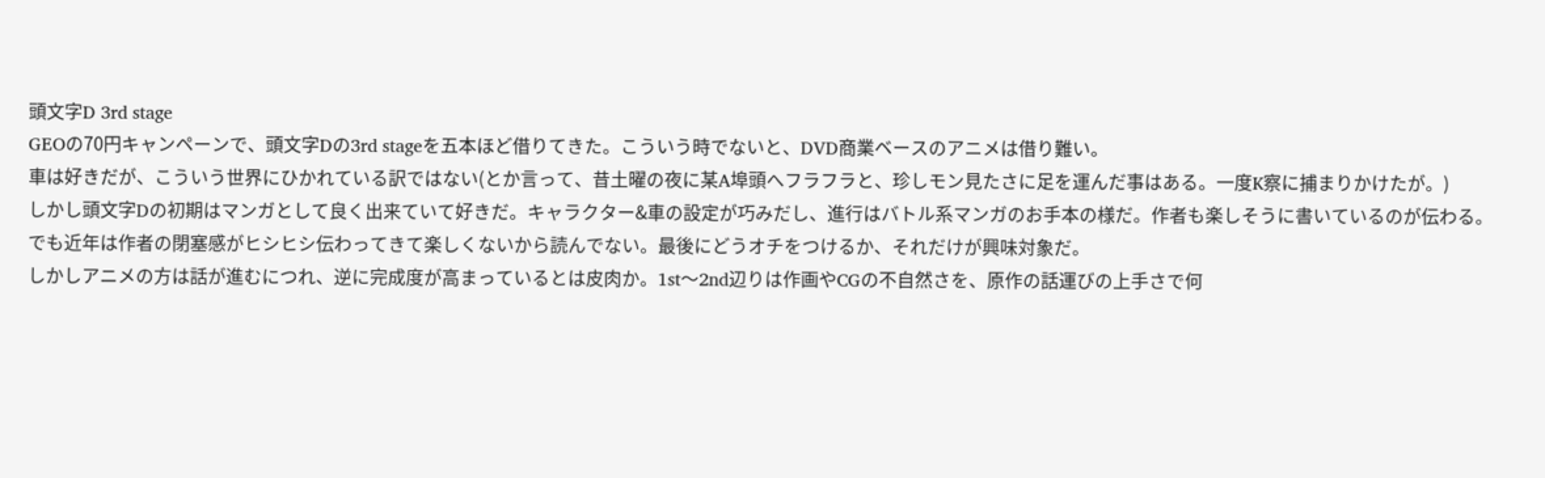頭文字D 3rd stage
GEOの70円キャンペーンで、頭文字Dの3rd stageを五本ほど借りてきた。こういう時でないと、DVD商業ベースのアニメは借り難い。
車は好きだが、こういう世界にひかれている訳ではない(とか言って、昔土曜の夜に某A埠頭へフラフラと、珍しモン見たさに足を運んだ事はある。一度K察に捕まりかけたが。)
しかし頭文字Dの初期はマンガとして良く出来ていて好きだ。キャラクター&車の設定が巧みだし、進行はバトル系マンガのお手本の様だ。作者も楽しそうに書いているのが伝わる。でも近年は作者の閉塞感がヒシヒシ伝わってきて楽しくないから読んでない。最後にどうオチをつけるか、それだけが興味対象だ。
しかしアニメの方は話が進むにつれ、逆に完成度が高まっているとは皮肉か。1st〜2nd辺りは作画やCGの不自然さを、原作の話運びの上手さで何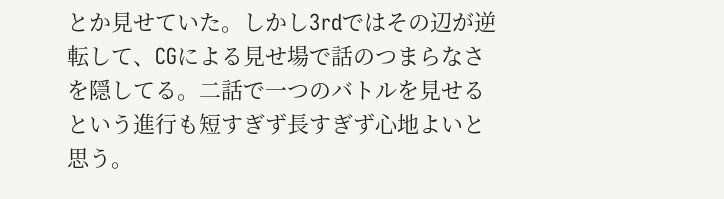とか見せていた。しかし3rdではその辺が逆転して、CGによる見せ場で話のつまらなさを隠してる。二話で一つのバトルを見せるという進行も短すぎず長すぎず心地よいと思う。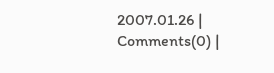2007.01.26 | Comments(0) |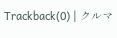Trackback(0) | クルマ